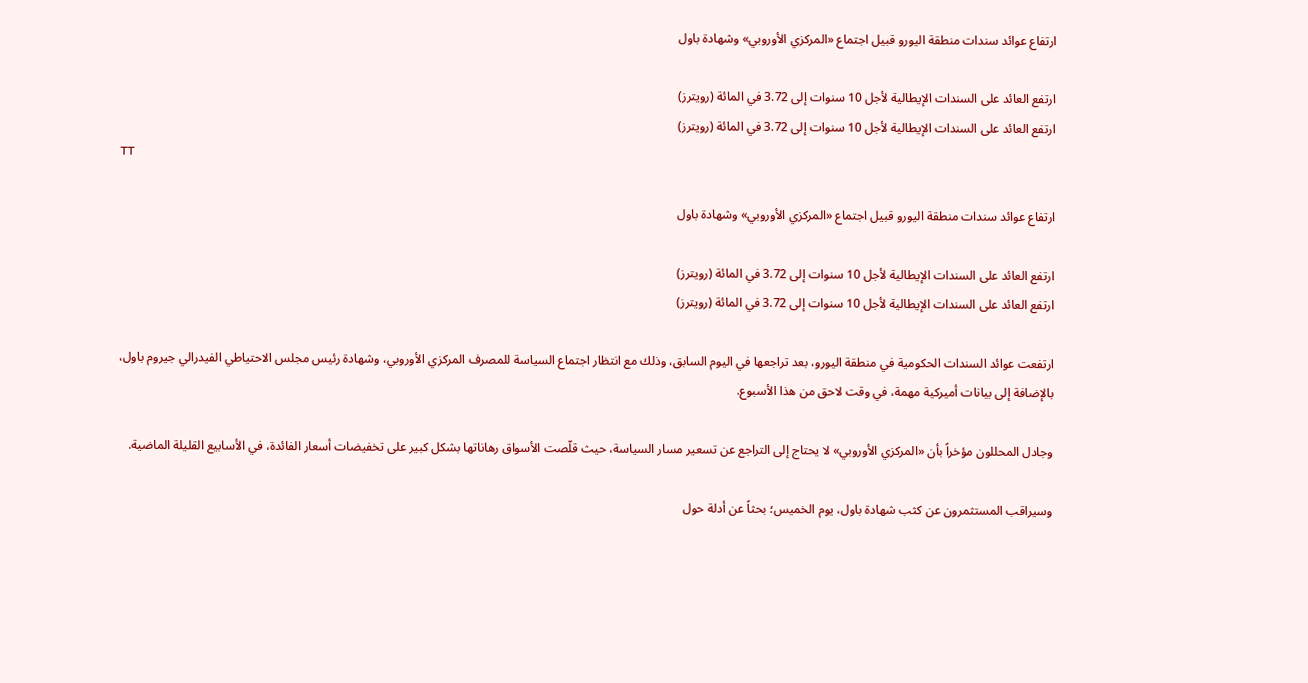ارتفاع عوائد سندات منطقة اليورو قبيل اجتماع «المركزي الأوروبي» وشهادة باول

ارتفع العائد على السندات الإيطالية لأجل 10 سنوات إلى 3.72 في المائة (رويترز)
ارتفع العائد على السندات الإيطالية لأجل 10 سنوات إلى 3.72 في المائة (رويترز)
TT

ارتفاع عوائد سندات منطقة اليورو قبيل اجتماع «المركزي الأوروبي» وشهادة باول

ارتفع العائد على السندات الإيطالية لأجل 10 سنوات إلى 3.72 في المائة (رويترز)
ارتفع العائد على السندات الإيطالية لأجل 10 سنوات إلى 3.72 في المائة (رويترز)

ارتفعت عوائد السندات الحكومية في منطقة اليورو، بعد تراجعها في اليوم السابق، وذلك مع انتظار اجتماع السياسة للمصرف المركزي الأوروبي، وشهادة رئيس مجلس الاحتياطي الفيدرالي جيروم باول، بالإضافة إلى بيانات أميركية مهمة، في وقت لاحق من هذا الأسبوع.

وجادل المحللون مؤخراً بأن «المركزي الأوروبي» لا يحتاج إلى التراجع عن تسعير مسار السياسة، حيث قلّصت الأسواق رهاناتها بشكل كبير على تخفيضات أسعار الفائدة، في الأسابيع القليلة الماضية.

وسيراقب المستثمرون عن كثب شهادة باول، يوم الخميس؛ بحثاً عن أدلة حول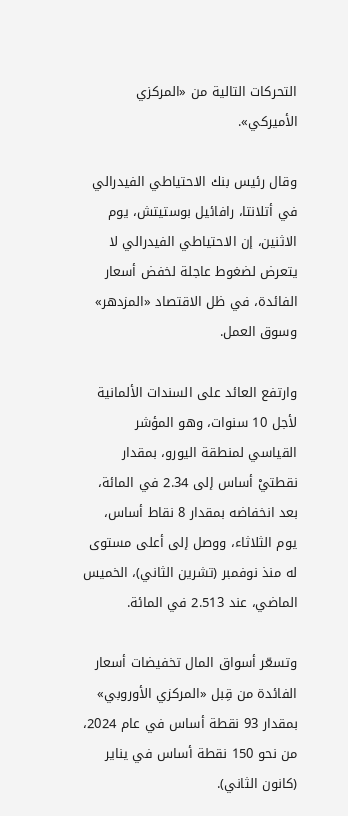التحركات التالية من «المركزي الأميركي».

وقال رئيس بنك الاحتياطي الفيدرالي في أتلانتا، رافائيل بوستيتش، يوم الاثنين، إن الاحتياطي الفيدرالي لا يتعرض لضغوط عاجلة لخفض أسعار الفائدة، في ظل الاقتصاد «المزدهر» وسوق العمل.

وارتفع العائد على السندات الألمانية لأجل 10 سنوات، وهو المؤشر القياسي لمنطقة اليورو، بمقدار نقطتيْ أساس إلى 2.34 في المائة، بعد انخفاضه بمقدار 8 نقاط أساس، يوم الثلاثاء، ووصل إلى أعلى مستوى له منذ نوفمبر (تشرين الثاني)، الخميس الماضي، عند 2.513 في المائة.

وتسعّر أسواق المال تخفيضات أسعار الفائدة من قِبل «المركزي الأوروبي» بمقدار 93 نقطة أساس في عام 2024، من نحو 150 نقطة أساس في يناير (كانون الثاني).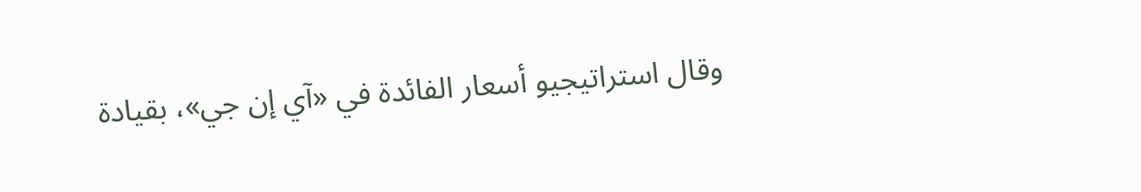وقال استراتيجيو أسعار الفائدة في «آي إن جي»، بقيادة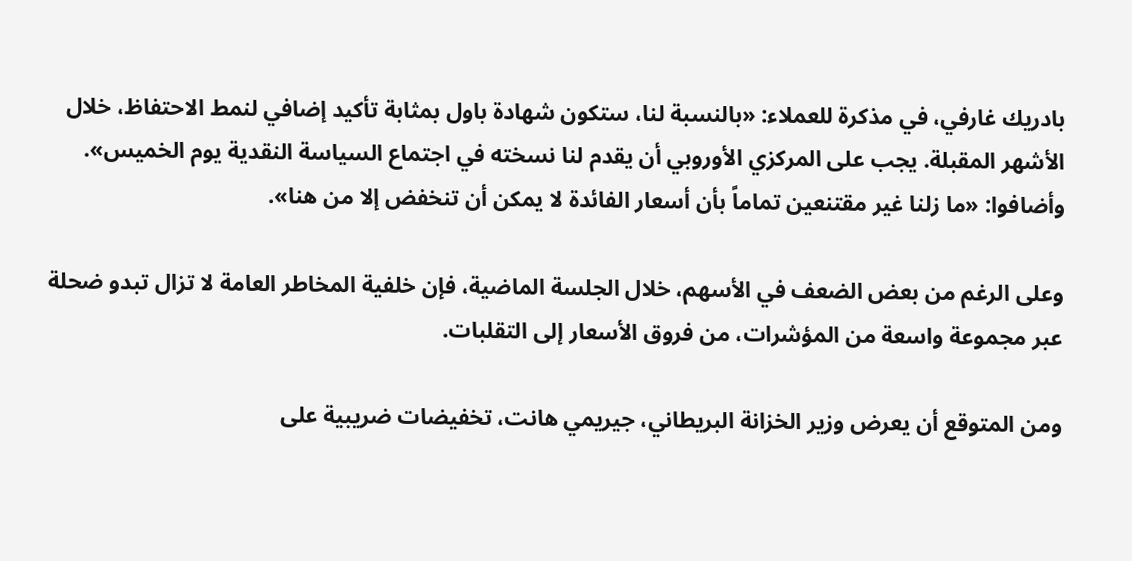بادريك غارفي، في مذكرة للعملاء: «بالنسبة لنا، ستكون شهادة باول بمثابة تأكيد إضافي لنمط الاحتفاظ، خلال الأشهر المقبلة. يجب على المركزي الأوروبي أن يقدم لنا نسخته في اجتماع السياسة النقدية يوم الخميس». وأضافوا: «ما زلنا غير مقتنعين تماماً بأن أسعار الفائدة لا يمكن أن تنخفض إلا من هنا».

وعلى الرغم من بعض الضعف في الأسهم، خلال الجلسة الماضية، فإن خلفية المخاطر العامة لا تزال تبدو ضحلة عبر مجموعة واسعة من المؤشرات، من فروق الأسعار إلى التقلبات.

ومن المتوقع أن يعرض وزير الخزانة البريطاني، جيريمي هانت، تخفيضات ضريبية على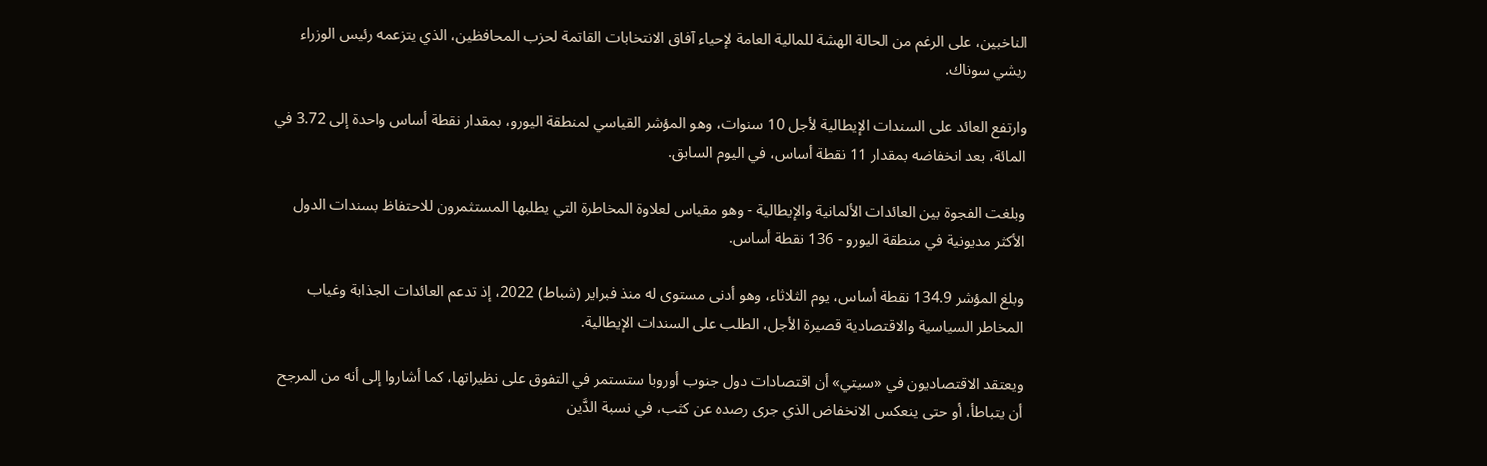الناخبين، على الرغم من الحالة الهشة للمالية العامة لإحياء آفاق الانتخابات القاتمة لحزب المحافظين، الذي يتزعمه رئيس الوزراء ريشي سوناك.

وارتفع العائد على السندات الإيطالية لأجل 10 سنوات، وهو المؤشر القياسي لمنطقة اليورو، بمقدار نقطة أساس واحدة إلى 3.72 في المائة، بعد انخفاضه بمقدار 11 نقطة أساس، في اليوم السابق.

وبلغت الفجوة بين العائدات الألمانية والإيطالية - وهو مقياس لعلاوة المخاطرة التي يطلبها المستثمرون للاحتفاظ بسندات الدول الأكثر مديونية في منطقة اليورو - 136 نقطة أساس.

وبلغ المؤشر 134.9 نقطة أساس، يوم الثلاثاء، وهو أدنى مستوى له منذ فبراير (شباط) 2022، إذ تدعم العائدات الجذابة وغياب المخاطر السياسية والاقتصادية قصيرة الأجل، الطلب على السندات الإيطالية.

ويعتقد الاقتصاديون في «سيتي» أن اقتصادات دول جنوب أوروبا ستستمر في التفوق على نظيراتها، كما أشاروا إلى أنه من المرجح أن يتباطأ، أو حتى ينعكس الانخفاض الذي جرى رصده عن كثب، في نسبة الدَّين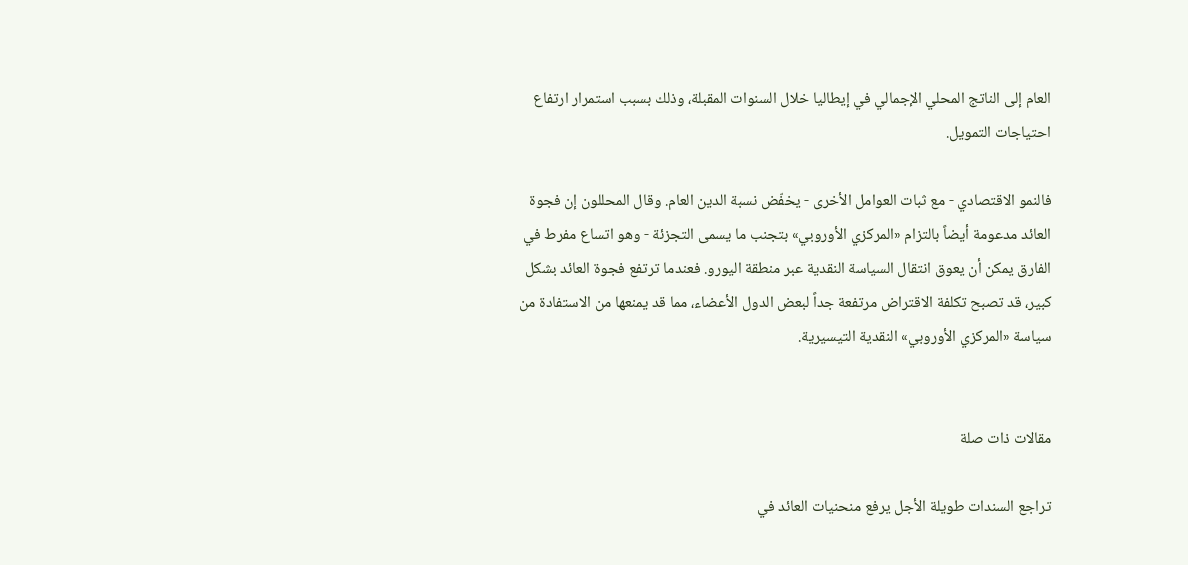العام إلى الناتج المحلي الإجمالي في إيطاليا خلال السنوات المقبلة، وذلك بسبب استمرار ارتفاع احتياجات التمويل.

فالنمو الاقتصادي - مع ثبات العوامل الأخرى - يخفّض نسبة الدين العام. وقال المحللون إن فجوة العائد مدعومة أيضاً بالتزام «المركزي الأوروبي» بتجنب ما يسمى التجزئة - وهو اتساع مفرط في الفارق يمكن أن يعوق انتقال السياسة النقدية عبر منطقة اليورو. فعندما ترتفع فجوة العائد بشكل كبير، قد تصبح تكلفة الاقتراض مرتفعة جداً لبعض الدول الأعضاء، مما قد يمنعها من الاستفادة من سياسة «المركزي الأوروبي» النقدية التيسيرية.


مقالات ذات صلة

تراجع السندات طويلة الأجل يرفع منحنيات العائد في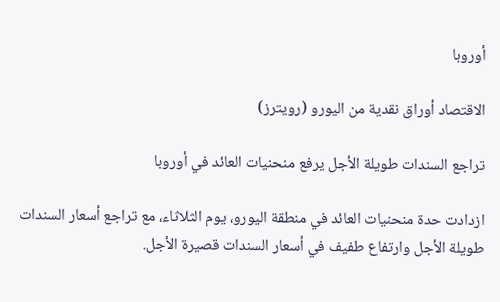أوروبا

الاقتصاد أوراق نقدية من اليورو (رويترز)

تراجع السندات طويلة الأجل يرفع منحنيات العائد في أوروبا

ازدادت حدة منحنيات العائد في منطقة اليورو، يوم الثلاثاء، مع تراجع أسعار السندات طويلة الأجل وارتفاع طفيف في أسعار السندات قصيرة الأجل.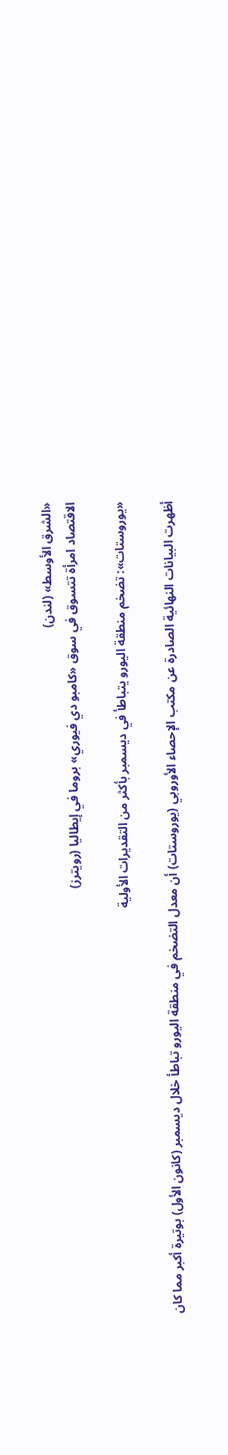«الشرق الأوسط» (لندن)
الاقتصاد امرأة تتسوق في سوق «كامبو دي فيوري» بروما في إيطاليا (رويترز)

«يوروستات»: تضخم منطقة اليورو يتباطأ في ديسمبر بأكثر من التقديرات الأولية

أظهرت البيانات النهائية الصادرة عن مكتب الإحصاء الأوروبي (يوروستات) أن معدل التضخم في منطقة اليورو تباطأ خلال ديسمبر (كانون الأول) بوتيرة أكبر مما كان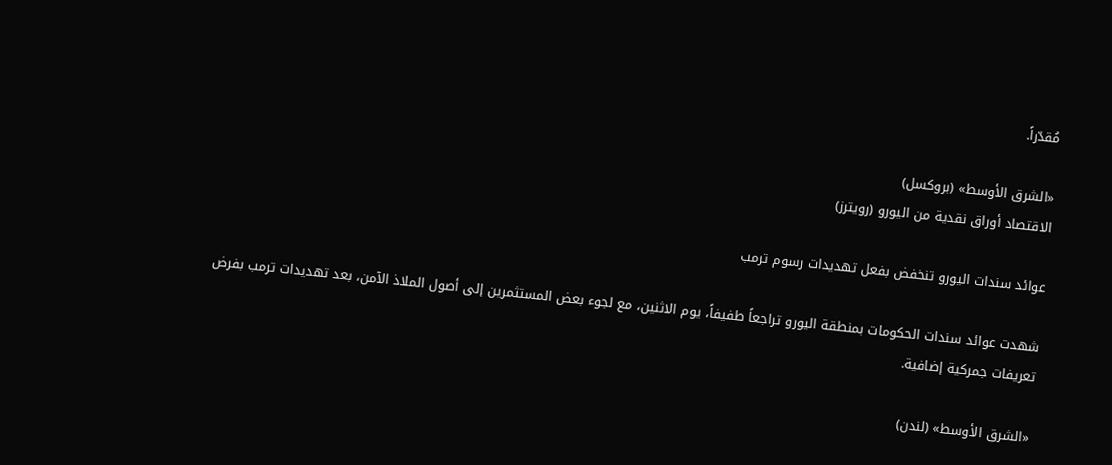مُقدّراً.

«الشرق الأوسط» (بروكسل)
الاقتصاد أوراق نقدية من اليورو (رويترز)

عوائد سندات اليورو تنخفض بفعل تهديدات رسوم ترمب

شهدت عوائد سندات الحكومات بمنطقة اليورو تراجعاً طفيفاً، يوم الاثنين، مع لجوء بعض المستثمرين إلى أصول الملاذ الآمن، بعد تهديدات ترمب بفرض تعريفات جمركية إضافية.

«الشرق الأوسط» (لندن)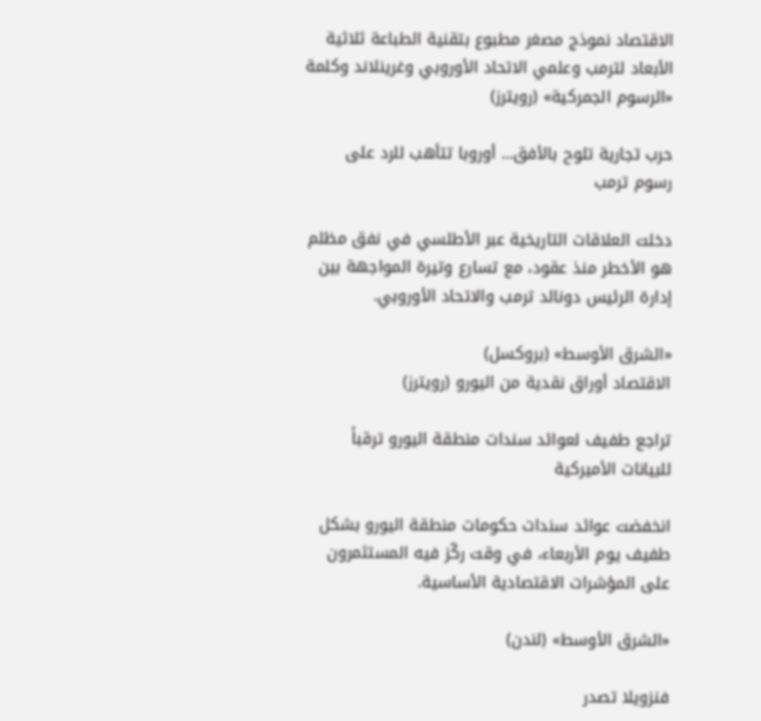الاقتصاد نموذج مصغر مطبوع بتقنية الطباعة ثلاثية الأبعاد لترمب وعلمي الاتحاد الأوروبي وغرينلاند وكلمة «الرسوم الجمركية» (رويترز)

حرب تجارية تلوح بالأفق... أوروبا تتأهب للرد على رسوم ترمب

دخلت العلاقات التاريخية عبر الأطلسي في نفق مظلم هو الأخطر منذ عقود، مع تسارع وتيرة المواجهة بين إدارة الرئيس دونالد ترمب والاتحاد الأوروبي.

«الشرق الأوسط» (بروكسل)
الاقتصاد أوراق نقدية من اليورو (رويترز)

تراجع طفيف لعوائد سندات منطقة اليورو ترقباً للبيانات الأميركية

انخفضت عوائد سندات حكومات منطقة اليورو بشكل طفيف يوم الأربعاء، في وقت ركّز فيه المستثمرون على المؤشرات الاقتصادية الأساسية.

«الشرق الأوسط» (لندن)

فنزويلا تصدر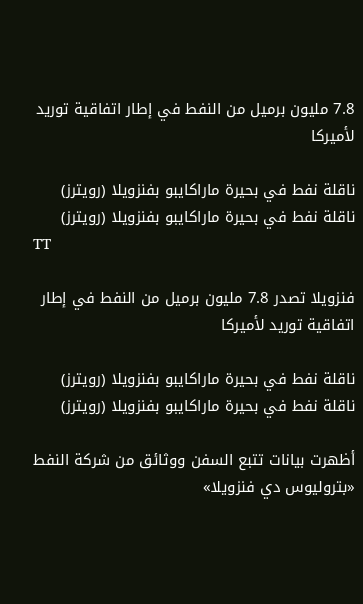7.8 مليون برميل من النفط في إطار اتفاقية توريد لأميركا

ناقلة نفط في بحيرة ماراكايبو بفنزويلا (رويترز)
ناقلة نفط في بحيرة ماراكايبو بفنزويلا (رويترز)
TT

فنزويلا تصدر 7.8 مليون برميل من النفط في إطار اتفاقية توريد لأميركا

ناقلة نفط في بحيرة ماراكايبو بفنزويلا (رويترز)
ناقلة نفط في بحيرة ماراكايبو بفنزويلا (رويترز)

أظهرت بيانات تتبع السفن ووثائق من شركة النفط «بتروليوس دي فنزويلا»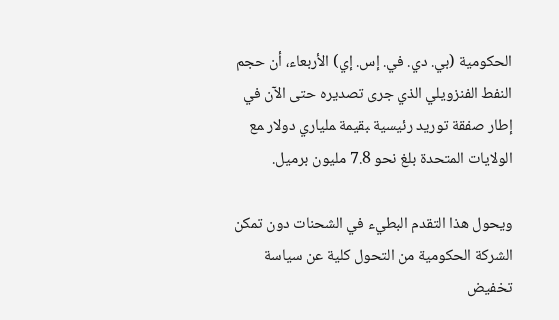الحكومية (بي. دي. في. إس. إي) الأربعاء، أن حجم النفط الفنزويلي الذي جرى تصديره حتى الآن في إطار صفقة ‌توريد رئيسية ‍بقيمة ‍ملياري دولار ‍مع الولايات المتحدة بلغ نحو 7.8 مليون برميل.

ويحول هذا التقدم البطيء في الشحنات دون تمكن الشركة الحكومية من التحول كلية عن سياسة تخفيض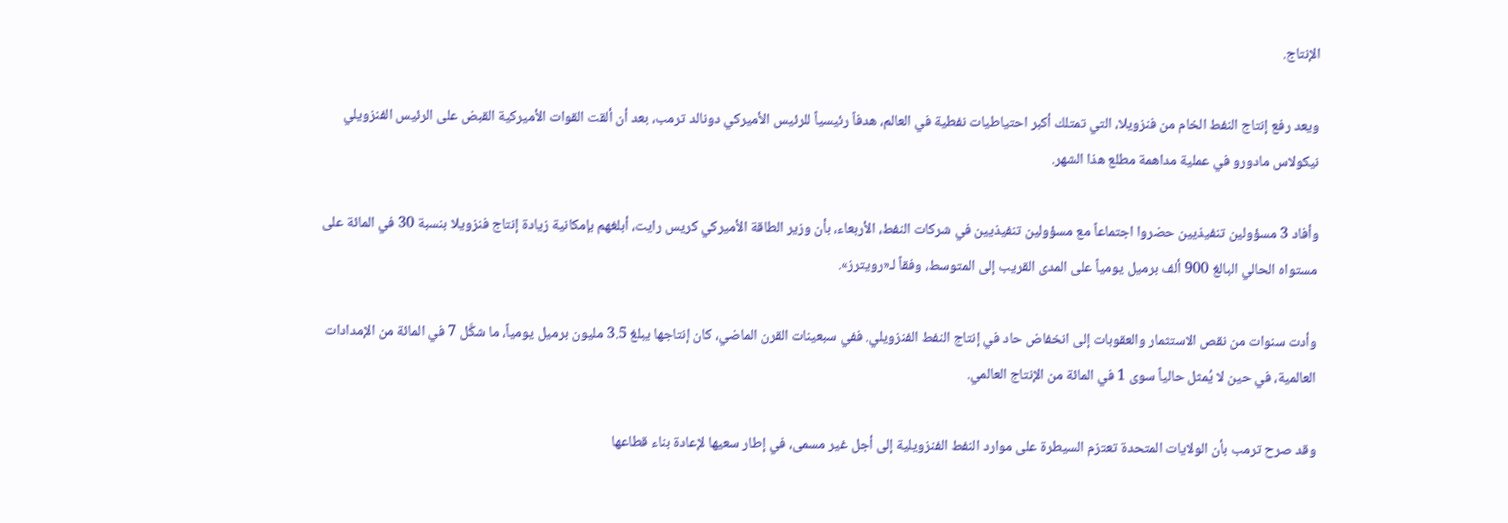الإنتاج.

ويعد رفع إنتاج النفط الخام من فنزويلا، التي تمتلك أكبر احتياطيات نفطية في العالم، هدفاً رئيسياً للرئيس الأميركي دونالد ترمب، بعد أن ألقت القوات الأميركية القبض على الرئيس الفنزويلي نيكولاس مادورو في عملية مداهمة مطلع هذا الشهر.

وأفاد 3 مسؤولين تنفيذيين حضروا اجتماعاً مع مسؤولين تنفيذيين في شركات النفط، الأربعاء، بأن وزير الطاقة الأميركي كريس رايت، أبلغهم بإمكانية زيادة إنتاج فنزويلا بنسبة 30 في المائة على مستواه الحالي البالغ 900 ألف برميل يومياً على المدى القريب إلى المتوسط، وفقاً لـ«رويترز».

وأدت سنوات من نقص الاستثمار والعقوبات إلى انخفاض حاد في إنتاج النفط الفنزويلي. ففي سبعينات القرن الماضي، كان إنتاجها يبلغ 3.5 مليون برميل يومياً، ما شكَّل 7 في المائة من الإمدادات العالمية، في حين لا يُمثل حالياً سوى 1 في المائة من الإنتاج العالمي.

وقد صرح ترمب بأن الولايات المتحدة تعتزم السيطرة على موارد النفط الفنزويلية إلى أجل غير مسمى، في إطار سعيها لإعادة بناء قطاعها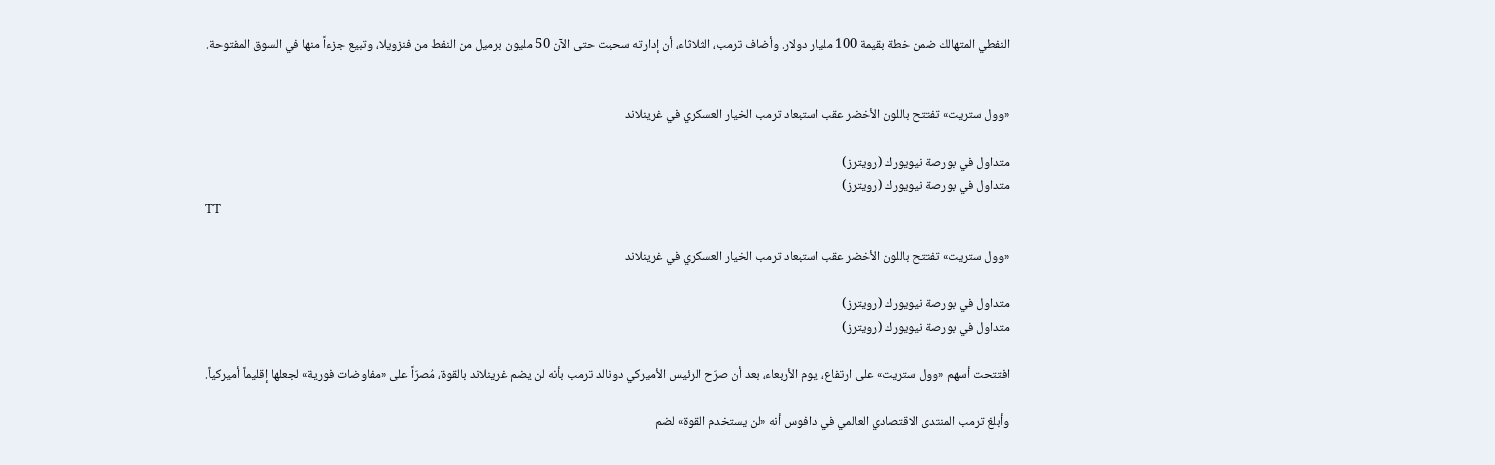النفطي المتهالك ضمن خطة بقيمة 100 مليار دولار. وأضاف ترمب، الثلاثاء، أن إدارته سحبت حتى الآن 50 مليون برميل من النفط من فنزويلا، وتبيع جزءاً منها في السوق المفتوحة.


«وول ستريت» تفتتح باللون الأخضر عقب استبعاد ترمب الخيار العسكري في غرينلاند

متداول في بورصة نيويورك (رويترز)
متداول في بورصة نيويورك (رويترز)
TT

«وول ستريت» تفتتح باللون الأخضر عقب استبعاد ترمب الخيار العسكري في غرينلاند

متداول في بورصة نيويورك (رويترز)
متداول في بورصة نيويورك (رويترز)

افتتحت أسهم «وول ستريت» على ارتفاع، يوم الأربعاء، بعد أن صرّح الرئيس الأميركي دونالد ترمب بأنه لن يضم غرينلاند بالقوة، مُصرّاً على «مفاوضات فورية» لجعلها إقليماً أميركياً.

وأبلغ ترمب المنتدى الاقتصادي العالمي في دافوس أنه «لن يستخدم القوة» لضم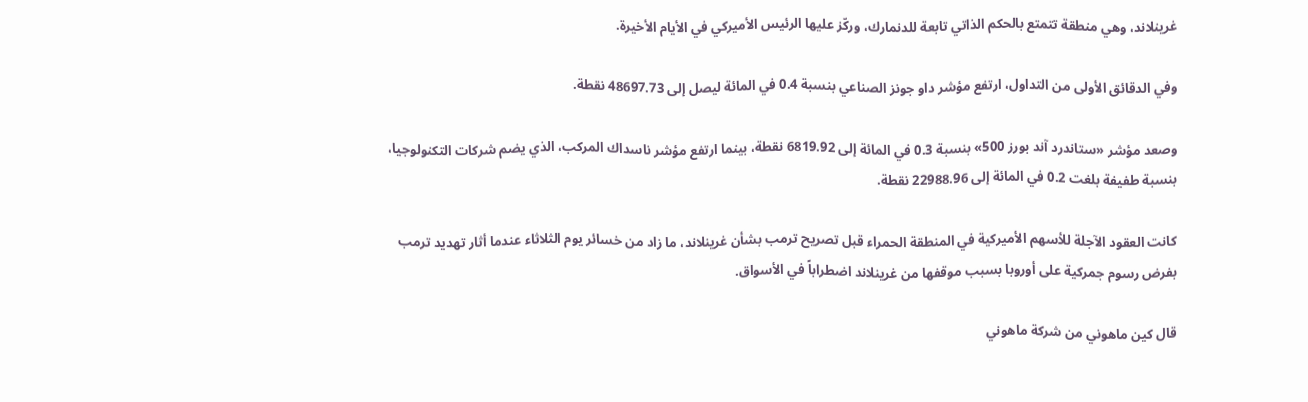غرينلاند، وهي منطقة تتمتع بالحكم الذاتي تابعة للدنمارك، وركّز عليها الرئيس الأميركي في الأيام الأخيرة.

وفي الدقائق الأولى من التداول، ارتفع مؤشر داو جونز الصناعي بنسبة 0.4 في المائة ليصل إلى 48697.73 نقطة.

وصعد مؤشر «ستاندرد آند بورز 500» بنسبة 0.3 في المائة إلى 6819.92 نقطة، بينما ارتفع مؤشر ناسداك المركب، الذي يضم شركات التكنولوجيا، بنسبة طفيفة بلغت 0.2 في المائة إلى 22988.96 نقطة.

كانت العقود الآجلة للأسهم الأميركية في المنطقة الحمراء قبل تصريح ترمب بشأن غرينلاند، ما زاد من خسائر يوم الثلاثاء عندما أثار تهديد ترمب بفرض رسوم جمركية على أوروبا بسبب موقفها من غرينلاند اضطراباً في الأسواق.

قال كين ماهوني من شركة ماهوني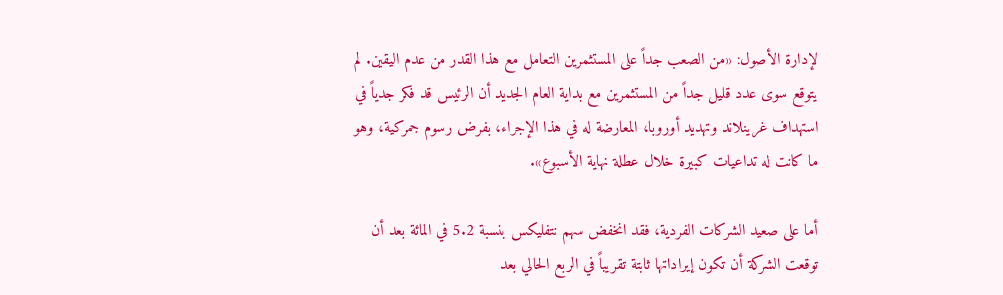لإدارة الأصول: «من الصعب جداً على المستثمرين التعامل مع هذا القدر من عدم اليقين. لم يتوقع سوى عدد قليل جداً من المستثمرين مع بداية العام الجديد أن الرئيس قد فكر جدياً في استهداف غرينلاند وتهديد أوروبا، المعارضة له في هذا الإجراء، بفرض رسوم جمركية، وهو ما كانت له تداعيات كبيرة خلال عطلة نهاية الأسبوع».

أما على صعيد الشركات الفردية، فقد انخفض سهم نتفليكس بنسبة 5.2 في المائة بعد أن توقعت الشركة أن تكون إيراداتها ثابتة تقريباً في الربع الحالي بعد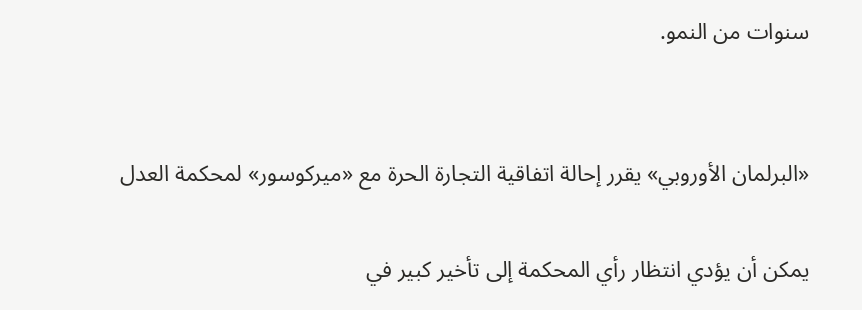سنوات من النمو.


«البرلمان الأوروبي» يقرر إحالة اتفاقية التجارة الحرة مع «ميركوسور» لمحكمة العدل

يمكن أن يؤدي انتظار رأي المحكمة إلى تأخير كبير في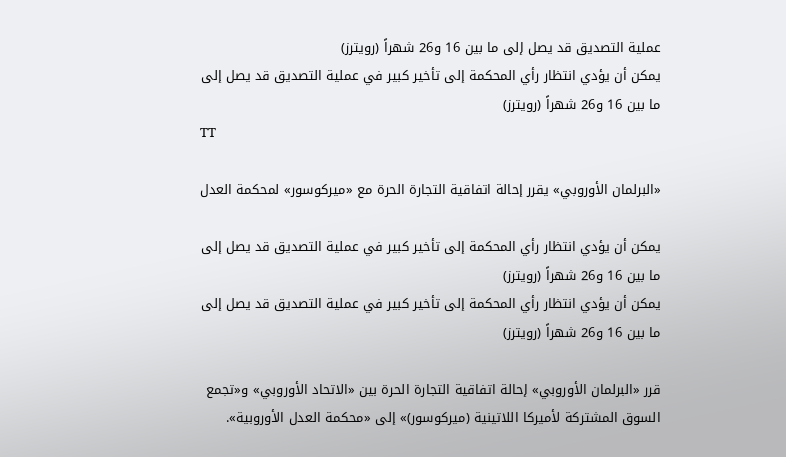عملية التصديق قد يصل إلى ما بين 16 و26 شهراً (رويترز)
يمكن أن يؤدي انتظار رأي المحكمة إلى تأخير كبير في عملية التصديق قد يصل إلى ما بين 16 و26 شهراً (رويترز)
TT

«البرلمان الأوروبي» يقرر إحالة اتفاقية التجارة الحرة مع «ميركوسور» لمحكمة العدل

يمكن أن يؤدي انتظار رأي المحكمة إلى تأخير كبير في عملية التصديق قد يصل إلى ما بين 16 و26 شهراً (رويترز)
يمكن أن يؤدي انتظار رأي المحكمة إلى تأخير كبير في عملية التصديق قد يصل إلى ما بين 16 و26 شهراً (رويترز)

قرر «البرلمان الأوروبي» إحالة اتفاقية التجارة الحرة بين «الاتحاد الأوروبي» و«تجمع السوق المشتركة لأميركا اللاتينية (ميركوسور)» إلى «محكمة العدل الأوروبية».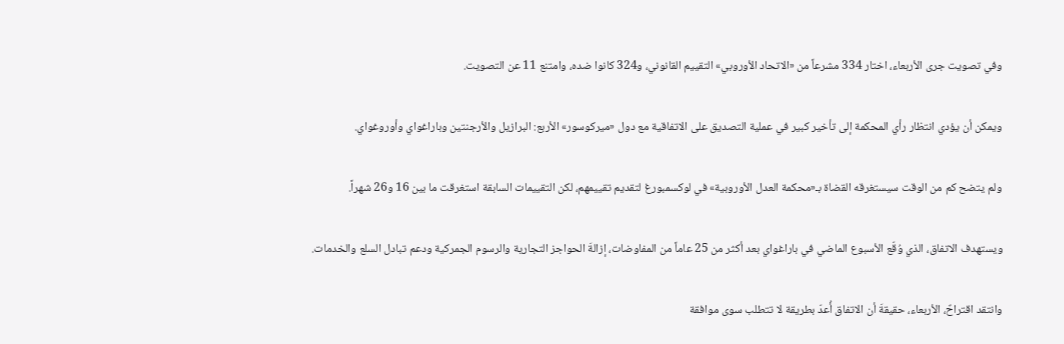وفي تصويت جرى الأربعاء، اختار 334 مشرعاً من «الاتحاد الأوروبي» التقييم القانوني، و324 كانوا ضده، وامتنع 11 عن التصويت.

ويمكن أن يؤدي انتظار رأي المحكمة إلى تأخير كبير في عملية التصديق على الاتفاقية مع دول «ميركوسور» الأربع: البرازيل والأرجنتين وباراغواي وأوروغواي.

ولم يتضح كم من الوقت سيستغرقه القضاة بـ«محكمة العدل الأوروبية» في لوكسمبورغ لتقديم تقييمهم، لكن التقييمات السابقة استغرقت ما بين 16 و26 شهراً.

ويستهدف الاتفاق، الذي وُقّع الأسبوع الماضي في باراغواي بعد أكثر من 25 عاماً من المفاوضات، إزالةَ الحواجز التجارية والرسوم الجمركية ودعم تبادل السلع والخدمات.

وانتقد اقتراحٌ، الأربعاء، حقيقةَ أن الاتفاق أُعدّ بطريقة لا تتطلب سوى موافقة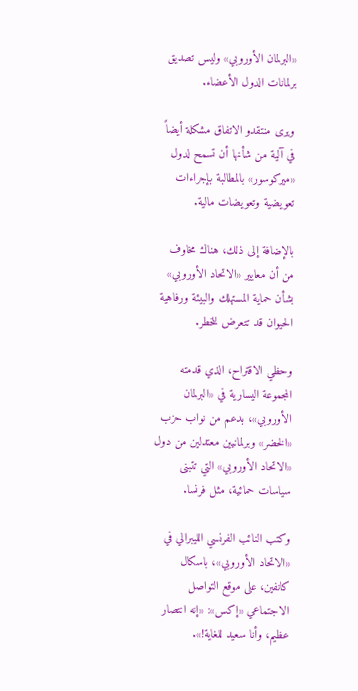«البرلمان الأوروبي» وليس تصديق برلمانات الدول الأعضاء.

ويرى منتقدو الاتفاق مشكلة أيضاً في آلية من شأنها أن تسمح لدول «ميركوسور» بالمطالبة بإجراءات تعويضية وتعويضات مالية.

بالإضافة إلى ذلك، هناك مخاوف من أن معايير «الاتحاد الأوروبي» بشأن حماية المستهلك والبيئة ورفاهية الحيوان قد تتعرض للخطر.

وحظي الاقتراح، الذي قدمته المجموعة اليسارية في «البرلمان الأوروبي»، بدعم من نواب حزب «الخضر» وبرلمانيين معتدلين من دول «الاتحاد الأوروبي» التي تتبنى سياسات حمائية، مثل فرنسا.

وكتب النائب الفرنسي الليبرالي في «الاتحاد الأوروبي»، باسكال كانفين، على موقع التواصل الاجتماعي «إكس»: «إنه انتصار عظيم، وأنا سعيد للغاية!».